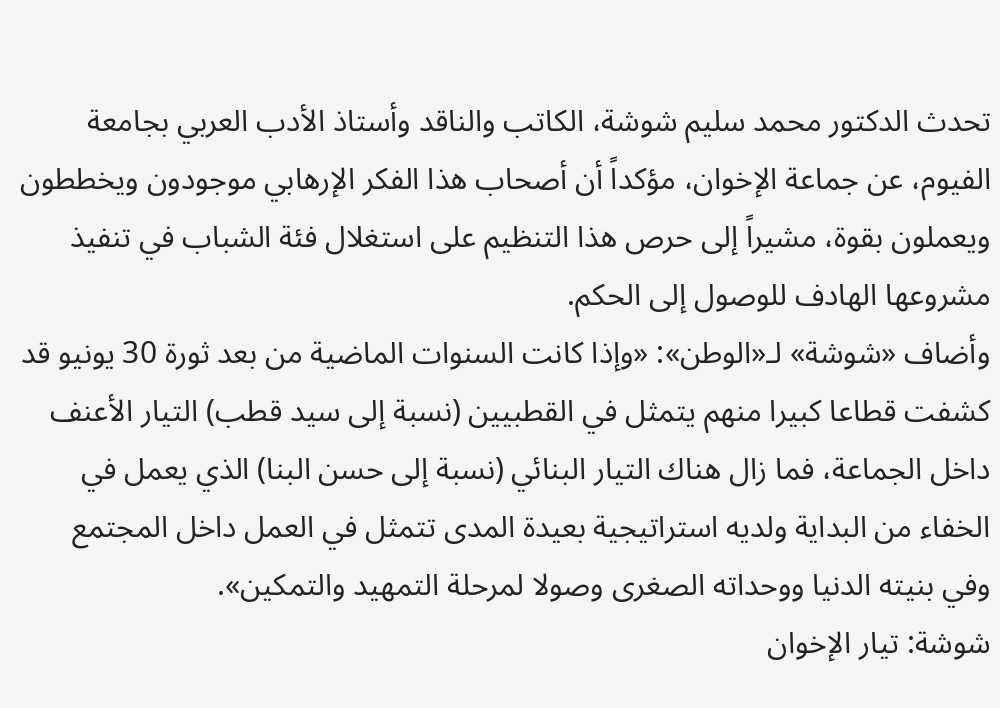تحدث الدكتور محمد سليم شوشة، الكاتب والناقد وأستاذ الأدب العربي بجامعة الفيوم، عن جماعة الإخوان، مؤكداً أن أصحاب هذا الفكر الإرهابي موجودون ويخططون ويعملون بقوة، مشيراً إلى حرص هذا التنظيم على استغلال فئة الشباب في تنفيذ مشروعها الهادف للوصول إلى الحكم.
وأضاف «شوشة» لـ«الوطن»: «وإذا كانت السنوات الماضية من بعد ثورة 30 يونيو قد كشفت قطاعا كبيرا منهم يتمثل في القطبيين (نسبة إلى سيد قطب) التيار الأعنف داخل الجماعة، فما زال هناك التيار البنائي (نسبة إلى حسن البنا) الذي يعمل في الخفاء من البداية ولديه استراتيجية بعيدة المدى تتمثل في العمل داخل المجتمع وفي بنيته الدنيا ووحداته الصغرى وصولا لمرحلة التمهيد والتمكين».
شوشة: تيار الإخوان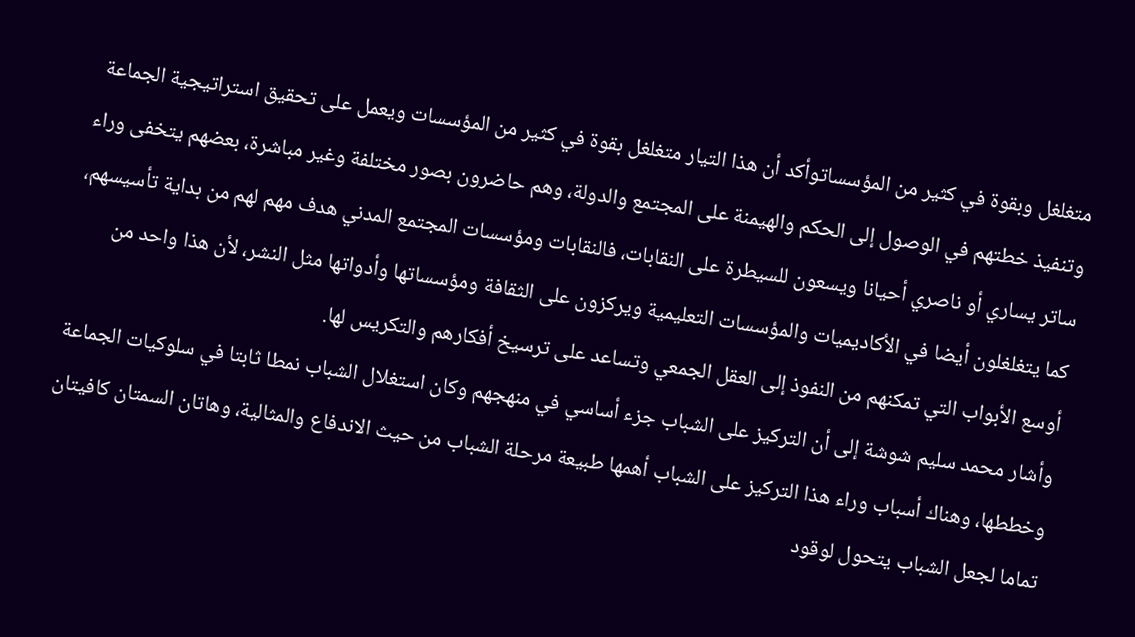متغلغل وبقوة في كثير من المؤسساتوأكد أن هذا التيار متغلغل بقوة في كثير من المؤسسات ويعمل على تحقيق استراتيجية الجماعة وتنفيذ خطتهم في الوصول إلى الحكم والهيمنة على المجتمع والدولة، وهم حاضرون بصور مختلفة وغير مباشرة، بعضهم يتخفى وراء ساتر يساري أو ناصري أحيانا ويسعون للسيطرة على النقابات، فالنقابات ومؤسسات المجتمع المدني هدف مهم لهم من بداية تأسيسهم، كما يتغلغلون أيضا في الأكاديميات والمؤسسات التعليمية ويركزون على الثقافة ومؤسساتها وأدواتها مثل النشر، لأن هذا واحد من أوسع الأبواب التي تمكنهم من النفوذ إلى العقل الجمعي وتساعد على ترسيخ أفكارهم والتكريس لها.
وأشار محمد سليم شوشة إلى أن التركيز على الشباب جزء أساسي في منهجهم وكان استغلال الشباب نمطا ثابتا في سلوكيات الجماعة وخططها، وهناك أسباب وراء هذا التركيز على الشباب أهمها طبيعة مرحلة الشباب من حيث الاندفاع والمثالية، وهاتان السمتان كافيتان تماما لجعل الشباب يتحول لوقود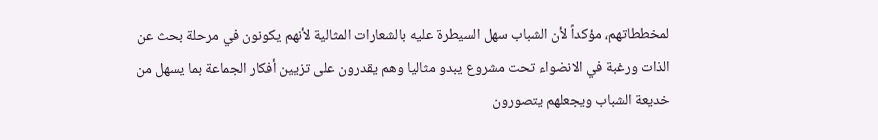لمخططاتهم، مؤكداً لأن الشباب سهل السيطرة عليه بالشعارات المثالية لأنهم يكونون في مرحلة بحث عن الذات ورغبة في الانضواء تحت مشروع يبدو مثاليا وهم يقدرون على تزيين أفكار الجماعة بما يسهل من خديعة الشباب ويجعلهم يتصورون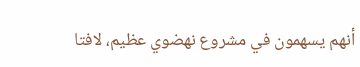أنهم يسهمون في مشروع نهضوي عظيم، لافتا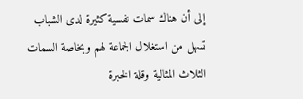إلى أن هناك سمات نفسية كثيرة لدى الشباب تسهل من استغلال الجماعة لهم وبخاصة السمات الثلاث المثالية وقلة الخبرة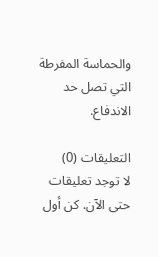والحماسة المفرطة التي تصل حد الاندفاع.

التعليقات (0)
لا توجد تعليقات حتى الآن. كن أول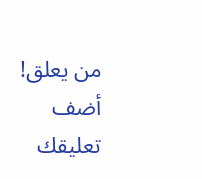من يعلق!
أضف تعليقك